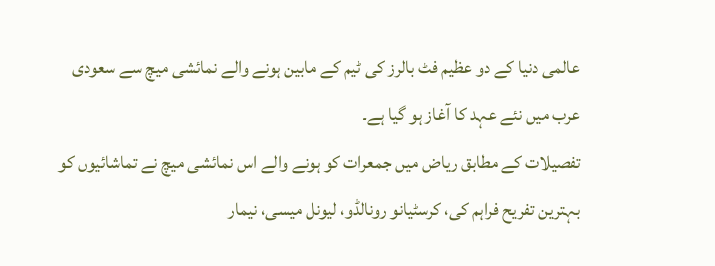عالمی دنیا کے دو عظیم فٹ بالرز کی ٹیم کے مابین ہونے والے نمائشی میچ سے سعودی عرب میں نئے عہد کا آغاز ہو گیا ہے۔
تفصیلات کے مطابق ریاض میں جمعرات کو ہونے والے اس نمائشی میچ نے تماشائیوں کو بہترین تفریح فراہم کی، کرسٹیانو رونالڈو، لیونل میسی، نیمار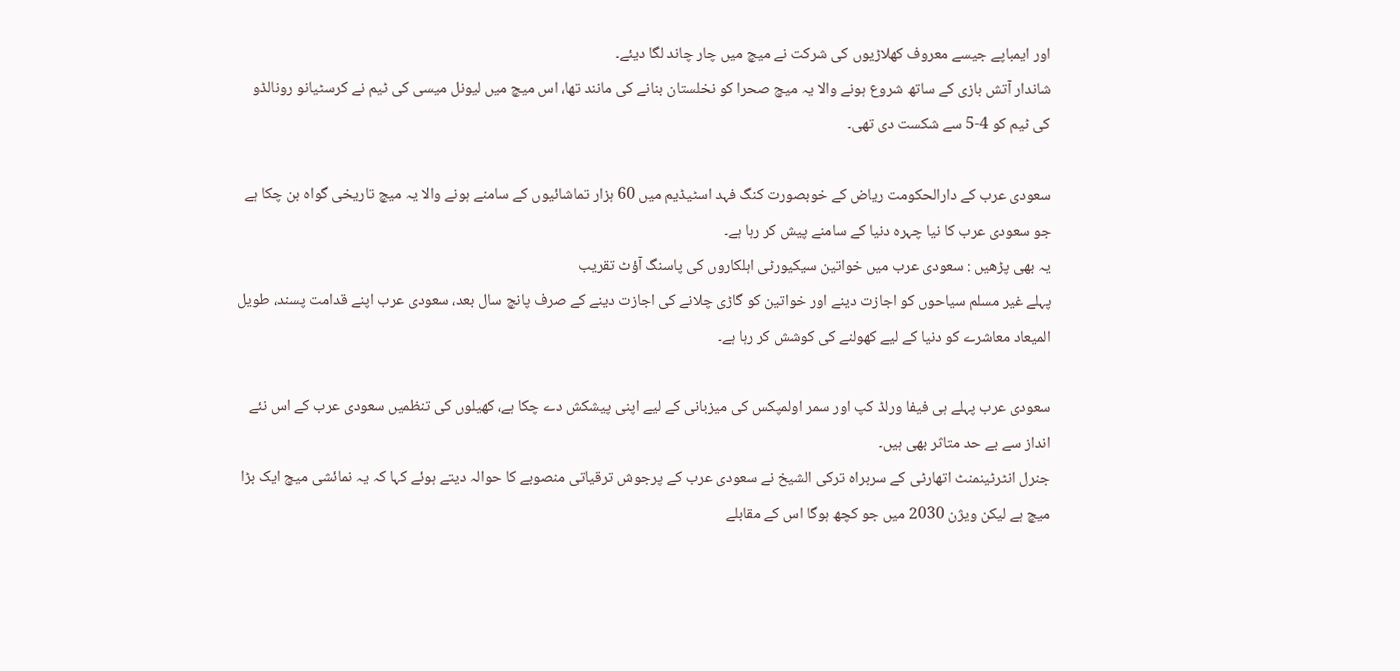اور ایمباپے جیسے معروف کھلاڑیوں کی شرکت نے میچ میں چار چاند لگا دیئے۔
شاندار آتش بازی کے ساتھ شروع ہونے والا یہ میچ صحرا کو نخلستان بنانے کی مانند تھا، اس میچ میں لیونل میسی کی ٹیم نے کرسٹیانو رونالڈو کی ٹیم کو 4-5 سے شکست دی تھی۔

سعودی عرب کے دارالحکومت ریاض کے خوبصورت کنگ فہد اسٹیڈیم میں 60 ہزار تماشائیوں کے سامنے ہونے والا یہ میچ تاریخی گواہ بن چکا ہے جو سعودی عرب کا نیا چہرہ دنیا کے سامنے پیش کر رہا ہے۔
یہ بھی پڑھیں : سعودی عرب میں خواتین سیکیورٹی اہلکاروں کی پاسنگ آؤٹ تقریب
پہلے غیر مسلم سیاحوں کو اجازت دینے اور خواتین کو گاڑی چلانے کی اجازت دینے کے صرف پانچ سال بعد، سعودی عرب اپنے قدامت پسند، طویل المیعاد معاشرے کو دنیا کے لیے کھولنے کی کوشش کر رہا ہے۔

سعودی عرب پہلے ہی فیفا ورلڈ کپ اور سمر اولمپکس کی میزبانی کے لیے اپنی پیشکش دے چکا ہے، کھیلوں کی تنظمیں سعودی عرب کے اس نئے انداز سے بے حد متاثر بھی ہیں۔
جنرل انٹرٹینمنٹ اتھارٹی کے سربراہ ترکی الشیخ نے سعودی عرب کے پرجوش ترقیاتی منصوبے کا حوالہ دیتے ہوئے کہا کہ یہ نمائشی میچ ایک بڑا میچ ہے لیکن ویژن 2030 میں جو کچھ ہوگا اس کے مقابلے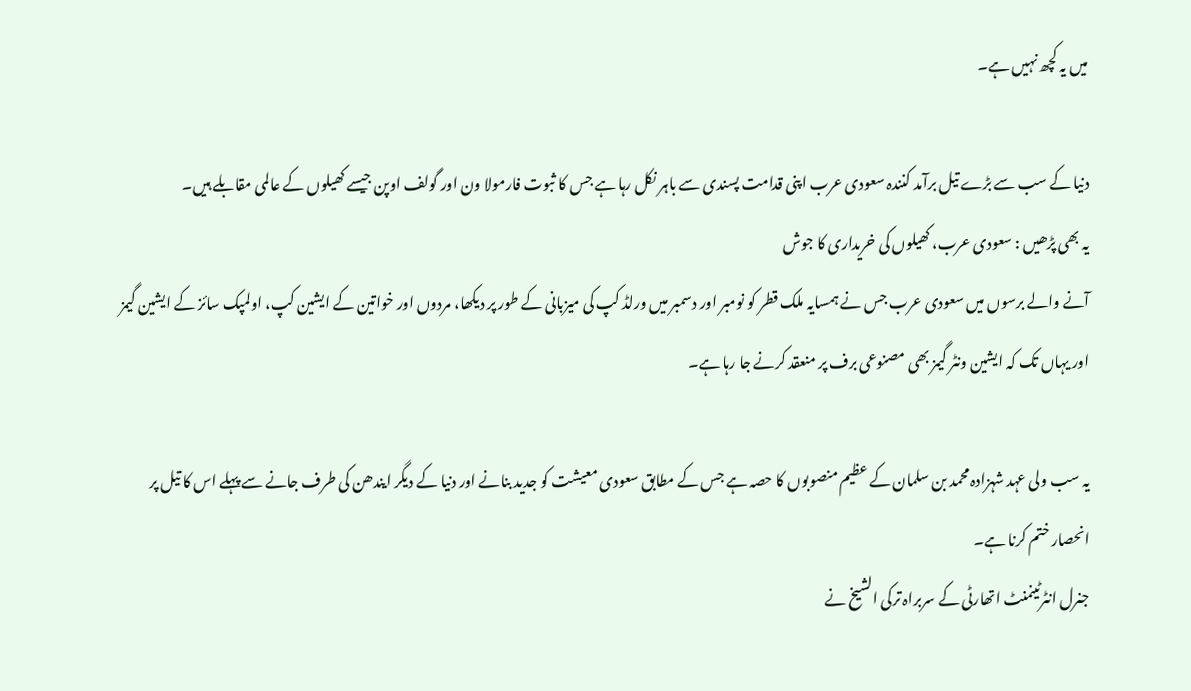میں یہ کچھ نہیں ہے۔

دنیا کے سب سے بڑے تیل برآمد کنندہ سعودی عرب اپنی قدامت پسندی سے باہر نکل رہا ہے جس کا ثبوت فارمولا ون اور گولف اوپن جیسے کھیلوں کے عالمی مقابلے ہیں۔
یہ بھی پڑھیں : سعودی عرب، کھیلوں کی خریداری کا جوش
آنے والے برسوں میں سعودی عرب جس نے ہمسایہ ملک قطر کو نومبر اور دسمبر میں ورلڈ کپ کی میزبانی کے طور پر دیکھا، مردوں اور خواتین کے ایشین کپ، اولمپک سائز کے ایشین گیمز اور یہاں تک کہ ایشین ونٹر گیمز بھی مصنوعی برف پر منعقد کرنے جا رہا ہے۔

یہ سب ولی عہد شہزادہ محمد بن سلمان کے عظیم منصوبوں کا حصہ ہے جس کے مطابق سعودی معیشت کو جدید بنانے اور دنیا کے دیگر ایندھن کی طرف جانے سے پہلے اس کا تیل پر انحصار ختم کرنا ہے۔
جنرل انٹرٹینمنٹ اتھارٹی کے سربراہ ترکی الشیخ نے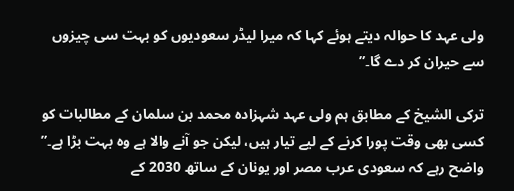ولی عہد کا حوالہ دیتے ہوئے کہا کہ میرا لیڈر سعودیوں کو بہت سی چیزوں سے حیران کر دے گا۔”

ترکی الشیخ کے مطابق ہم ولی عہد شہزادہ محمد بن سلمان کے مطالبات کو کسی بھی وقت پورا کرنے کے لیے تیار ہیں، لیکن جو آنے والا ہے وہ بہت بڑا ہے۔”
واضح رہے کہ سعودی عرب مصر اور یونان کے ساتھ 2030 کے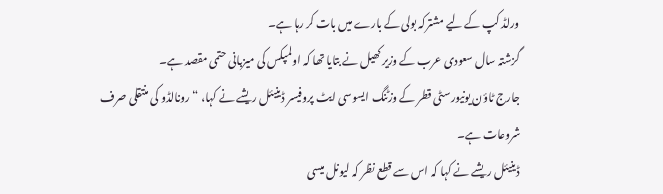ورلڈ کپ کے لیے مشترکہ بولی کے بارے میں بات کر رہا ہے۔
گزشتہ سال سعودی عرب کے وزیر کھیل نے بتایا تھا کہ اولمپکس کی میزبانی حتمی مقصد ہے۔
جارج ٹاؤن یونیورسٹی قطر کے وزٹنگ ایسوسی ایٹ پروفیسر ڈینیئل ریشے نے کہا، “رونالڈو کی منتقلی صرف شروعات ہے۔
ڈینیئل ریشے نے کہا کہ اس سے قطع نظر کہ لیونل میسی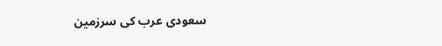سعودی عرب کی سرزمین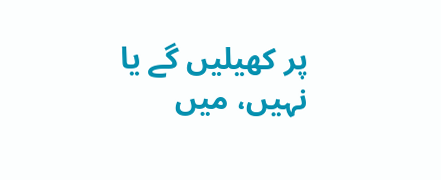پر کھیلیں گے یا نہیں، میں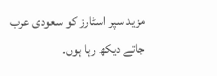مزید سپر اسٹارز کو سعودی عرب جاتے دیکھ رہا ہوں۔